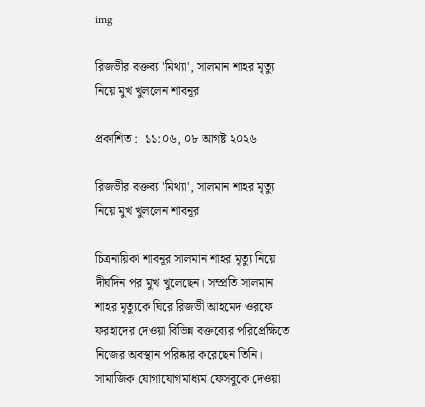img

রিজভীর বক্তব্য 'মিথ্যা', সালমান শাহর মৃত্যু নিয়ে মুখ খুললেন শাবনূর

প্রকাশিত :  ১১:০৬, ০৮ আগষ্ট ২০২৬

রিজভীর বক্তব্য 'মিথ্যা', সালমান শাহর মৃত্যু নিয়ে মুখ খুললেন শাবনূর

চিত্রনায়িকা শাবনূর সালমান শাহর মৃত্যু নিয়ে দীর্ঘদিন পর মুখ খুলেছেন। সম্প্রতি সালমান শাহর মৃত্যুকে ঘিরে রিজভী আহমেদ ওরফে ফরহাদের দেওয়া বিভিন্ন বক্তব্যের পরিপ্রেক্ষিতে নিজের অবস্থান পরিষ্কার করেছেন তিনি। সামাজিক যোগাযোগমাধ্যম ফেসবুকে দেওয়া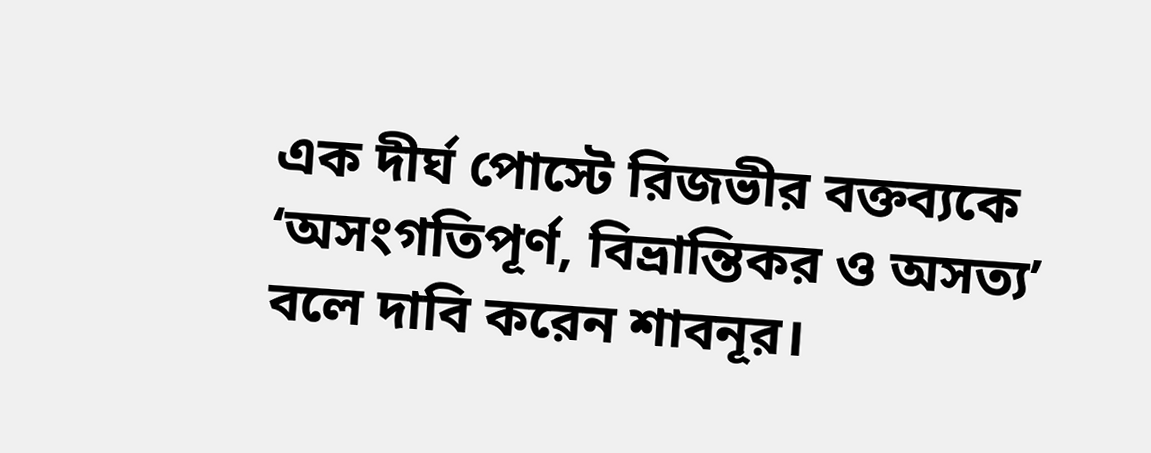এক দীর্ঘ পোস্টে রিজভীর বক্তব্যকে ‘অসংগতিপূর্ণ, বিভ্রান্তিকর ও অসত্য’ বলে দাবি করেন শাবনূর।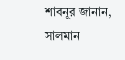শাবনূর জানান, সালমান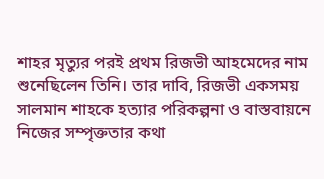শাহর মৃত্যুর পরই প্রথম রিজভী আহমেদের নাম শুনেছিলেন তিনি। তার দাবি, রিজভী একসময় সালমান শাহকে হত্যার পরিকল্পনা ও বাস্তবায়নে নিজের সম্পৃক্ততার কথা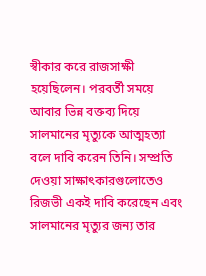স্বীকার করে রাজসাক্ষী হয়েছিলেন। পরবর্তী সময়ে আবার ভিন্ন বক্তব্য দিয়ে সালমানের মৃত্যুকে আত্মহত্যা বলে দাবি করেন তিনি। সম্প্রতি দেওয়া সাক্ষাৎকারগুলোতেও রিজভী একই দাবি করেছেন এবং সালমানের মৃত্যুর জন্য তার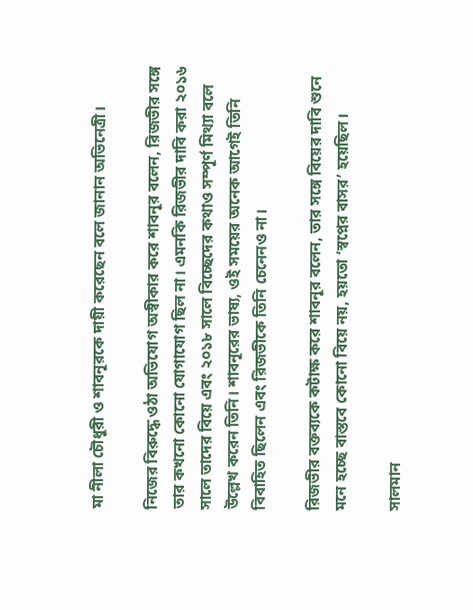মা নীলা চৌধুরী ও শাবনূরকে দায়ী করেছেন বলে জানান অভিনেত্রী।

নিজের বিরুদ্ধে ওঠা অভিযোগ অস্বীকার করে শাবনূর বলেন, রিজভীর সঙ্গে তার কখনো কোনো যোগাযোগ ছিল না। এমনকি রিজভীর দাবি করা ২০১৬ সালে তাদের বিয়ে এবং ২০১৮ সালে বিচ্ছেদের কথাও সম্পূর্ণ মিথ্যা বলে উল্লেখ করেন তিনি। শাবনূরের ভাষ্য, ওই সময়ের অনেক আগেই তিনি বিবাহিত ছিলেন এবং রিজভীকে তিনি চেনেনও না।

রিজভীর বক্তব্যকে কটাক্ষ করে শাবনূর বলেন, তার সঙ্গে বিয়ের দাবি শুনে মনে হচ্ছে বাস্তবে কোনো বিয়ে নয়, হয়তো ‘স্বপ্নের বাসর’ হয়েছিল।

সালমান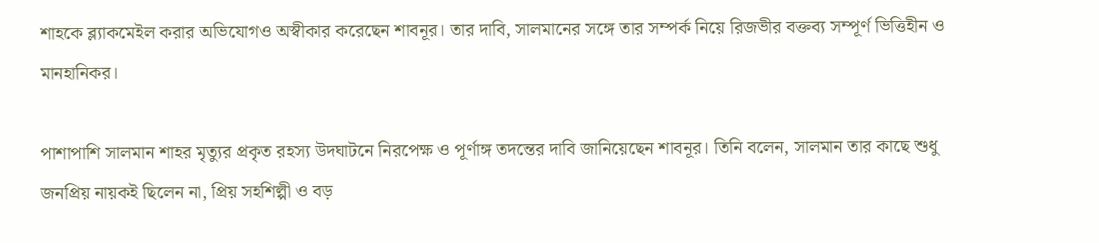শাহকে ব্ল্যাকমেইল করার অভিযোগও অস্বীকার করেছেন শাবনূর। তার দাবি, সালমানের সঙ্গে তার সম্পর্ক নিয়ে রিজভীর বক্তব্য সম্পূর্ণ ভিত্তিহীন ও মানহানিকর।

পাশাপাশি সালমান শাহর মৃত্যুর প্রকৃত রহস্য উদঘাটনে নিরপেক্ষ ও পূর্ণাঙ্গ তদন্তের দাবি জানিয়েছেন শাবনূর। তিনি বলেন, সালমান তার কাছে শুধু জনপ্রিয় নায়কই ছিলেন না, প্রিয় সহশিল্পী ও বড়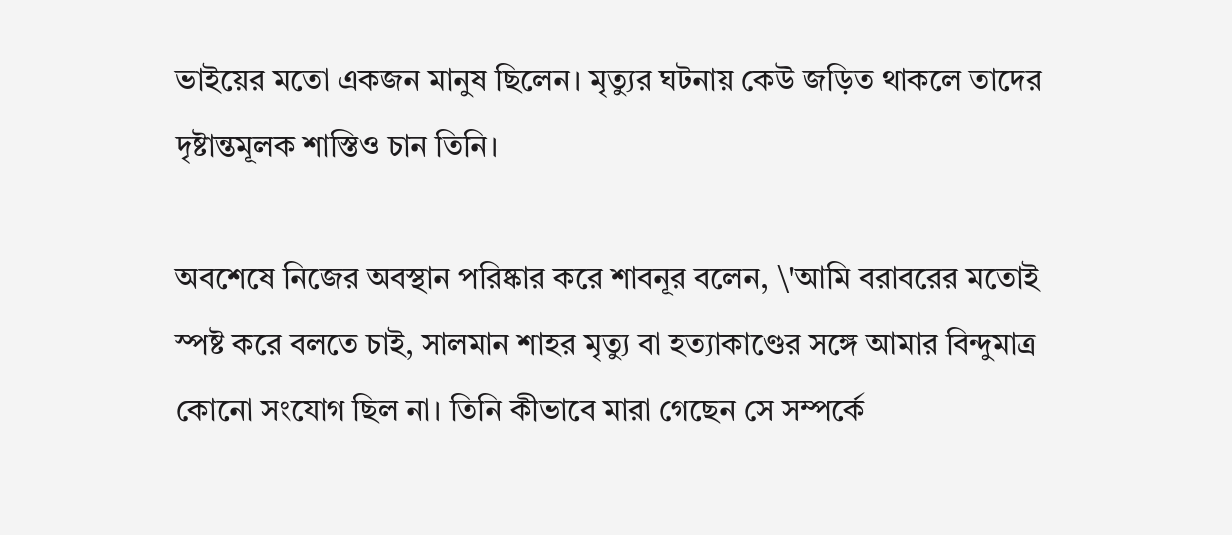ভাইয়ের মতো একজন মানুষ ছিলেন। মৃত্যুর ঘটনায় কেউ জড়িত থাকলে তাদের দৃষ্টান্তমূলক শাস্তিও চান তিনি।

অবশেষে নিজের অবস্থান পরিষ্কার করে শাবনূর বলেন, \'আমি বরাবরের মতোই স্পষ্ট করে বলতে চাই, সালমান শাহর মৃত্যু বা হত্যাকাণ্ডের সঙ্গে আমার বিন্দুমাত্র কোনো সংযোগ ছিল না। তিনি কীভাবে মারা গেছেন সে সম্পর্কে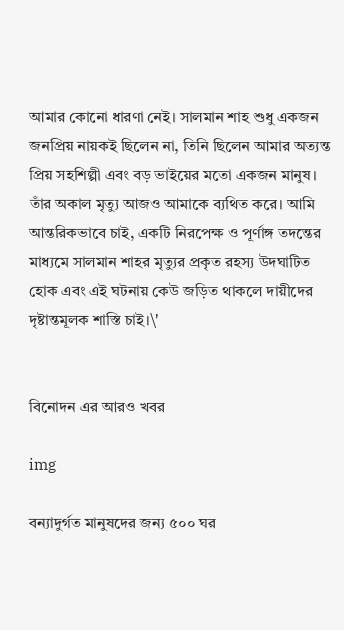আমার কোনো ধারণা নেই। সালমান শাহ শুধু একজন জনপ্রিয় নায়কই ছিলেন না, তিনি ছিলেন আমার অত্যন্ত প্রিয় সহশিল্পী এবং বড় ভাইয়ের মতো একজন মানুষ। তাঁর অকাল মৃত্যু আজও আমাকে ব্যথিত করে। আমি আন্তরিকভাবে চাই, একটি নিরপেক্ষ ও পূর্ণাঙ্গ তদন্তের মাধ্যমে সালমান শাহর মৃত্যুর প্রকৃত রহস্য উদঘাটিত হোক এবং এই ঘটনায় কেউ জড়িত থাকলে দায়ীদের দৃষ্টান্তমূলক শাস্তি চাই।\'


বিনোদন এর আরও খবর

img

বন্যাদুর্গত মানুষদের জন্য ৫০০ ঘর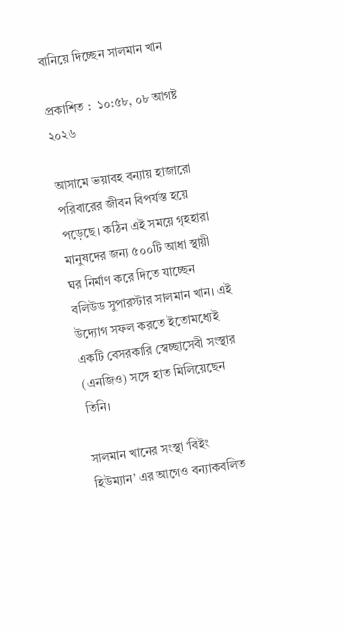বানিয়ে দিচ্ছেন সালমান খান

প্রকাশিত :  ১০:৫৮, ০৮ আগষ্ট ২০২৬

আসামে ভয়াবহ বন্যায় হাজারো পরিবারের জীবন বিপর্যস্ত হয়ে পড়েছে। কঠিন এই সময়ে গৃহহারা মানুষদের জন্য ৫০০টি আধা স্থায়ী ঘর নির্মাণ করে দিতে যাচ্ছেন বলিউড সুপারস্টার সালমান খান। এই উদ্যোগ সফল করতে ইতোমধ্যেই একটি বেসরকারি স্বেচ্ছাসেবী সংস্থার (এনজিও) সঙ্গে হাত মিলিয়েছেন তিনি।

সালমান খানের সংস্থা ‘বিইং হিউম্যান’ এর আগেও বন্যাকবলিত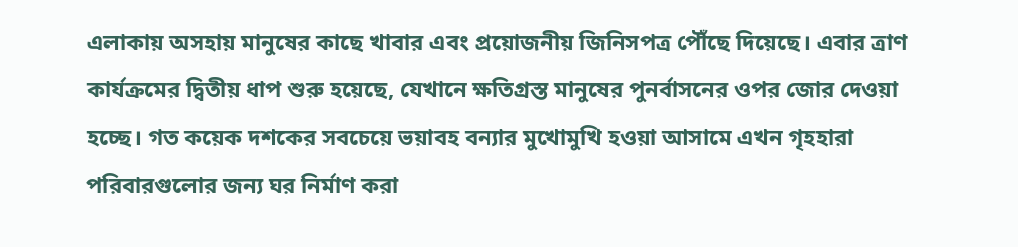এলাকায় অসহায় মানুষের কাছে খাবার এবং প্রয়োজনীয় জিনিসপত্র পৌঁছে দিয়েছে। এবার ত্রাণ কার্যক্রমের দ্বিতীয় ধাপ শুরু হয়েছে, যেখানে ক্ষতিগ্রস্ত মানুষের পুনর্বাসনের ওপর জোর দেওয়া হচ্ছে। গত কয়েক দশকের সবচেয়ে ভয়াবহ বন্যার মুখোমুখি হওয়া আসামে এখন গৃহহারা পরিবারগুলোর জন্য ঘর নির্মাণ করা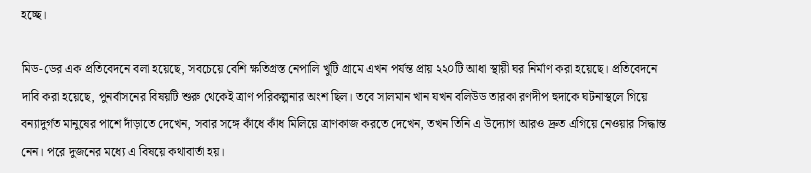হচ্ছে।

মিড-ডের এক প্রতিবেদনে বলা হয়েছে, সবচেয়ে বেশি ক্ষতিগ্রস্ত নেপালি খুটি গ্রামে এখন পর্যন্ত প্রায় ২২০টি আধা স্থায়ী ঘর নির্মাণ করা হয়েছে। প্রতিবেদনে দাবি করা হয়েছে, পুনর্বাসনের বিষয়টি শুরু থেকেই ত্রাণ পরিকল্পনার অংশ ছিল। তবে সালমান খান যখন বলিউড তারকা রণদীপ হুদাকে ঘটনাস্থলে গিয়ে বন্যাদুর্গত মানুষের পাশে দাঁড়াতে দেখেন, সবার সঙ্গে কাঁধে কাঁধ মিলিয়ে ত্রাণকাজ করতে দেখেন, তখন তিনি এ উদ্যোগ আরও দ্রুত এগিয়ে নেওয়ার সিদ্ধান্ত নেন। পরে দুজনের মধ্যে এ বিষয়ে কথাবার্তা হয়।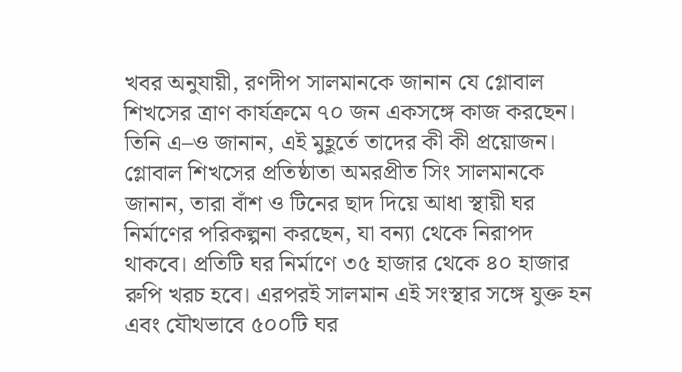খবর অনুযায়ী, রণদীপ সালমানকে জানান যে গ্লোবাল শিখসের ত্রাণ কার্যক্রমে ৭০ জন একসঙ্গে কাজ করছেন। তিনি এ–ও জানান, এই মুহূর্তে তাদের কী কী প্রয়োজন। গ্লোবাল শিখসের প্রতিষ্ঠাতা অমরপ্রীত সিং সালমানকে জানান, তারা বাঁশ ও টিনের ছাদ দিয়ে আধা স্থায়ী ঘর নির্মাণের পরিকল্পনা করছেন, যা বন্যা থেকে নিরাপদ থাকবে। প্রতিটি ঘর নির্মাণে ৩৫ হাজার থেকে ৪০ হাজার রুপি খরচ হবে। এরপরই সালমান এই সংস্থার সঙ্গে যুক্ত হন এবং যৌথভাবে ৫০০টি ঘর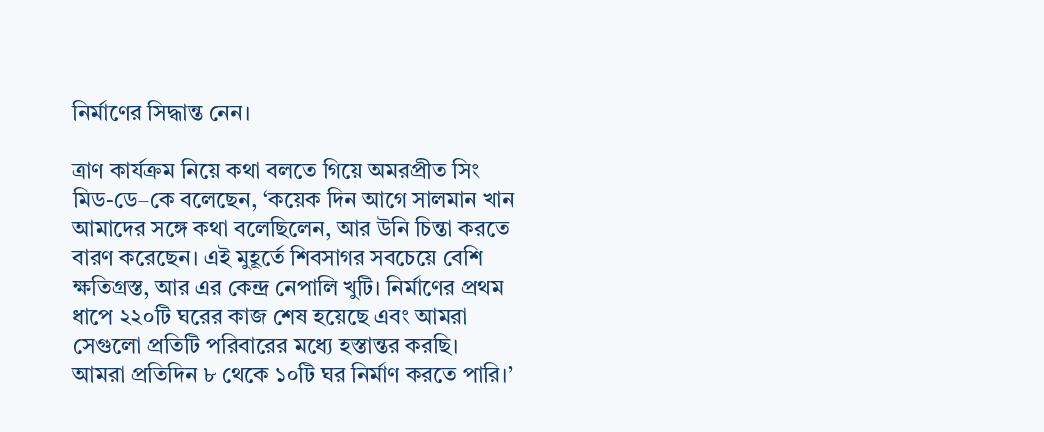নির্মাণের সিদ্ধান্ত নেন।

ত্রাণ কার্যক্রম নিয়ে কথা বলতে গিয়ে অমরপ্রীত সিং মিড-ডে–কে বলেছেন, ‘কয়েক দিন আগে সালমান খান আমাদের সঙ্গে কথা বলেছিলেন, আর উনি চিন্তা করতে বারণ করেছেন। এই মুহূর্তে শিবসাগর সবচেয়ে বেশি ক্ষতিগ্রস্ত, আর এর কেন্দ্র নেপালি খুটি। নির্মাণের প্রথম ধাপে ২২০টি ঘরের কাজ শেষ হয়েছে এবং আমরা সেগুলো প্রতিটি পরিবারের মধ্যে হস্তান্তর করছি। আমরা প্রতিদিন ৮ থেকে ১০টি ঘর নির্মাণ করতে পারি।’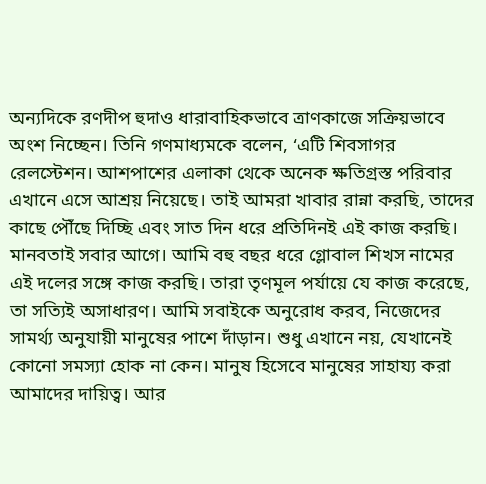অন্যদিকে রণদীপ হুদাও ধারাবাহিকভাবে ত্রাণকাজে সক্রিয়ভাবে অংশ নিচ্ছেন। তিনি গণমাধ্যমকে বলেন, ‘এটি শিবসাগর রেলস্টেশন। আশপাশের এলাকা থেকে অনেক ক্ষতিগ্রস্ত পরিবার এখানে এসে আশ্রয় নিয়েছে। তাই আমরা খাবার রান্না করছি, তাদের কাছে পৌঁছে দিচ্ছি এবং সাত দিন ধরে প্রতিদিনই এই কাজ করছি। মানবতাই সবার আগে। আমি বহু বছর ধরে গ্লোবাল শিখস নামের এই দলের সঙ্গে কাজ করছি। তারা তৃণমূল পর্যায়ে যে কাজ করেছে, তা সত্যিই অসাধারণ। আমি সবাইকে অনুরোধ করব, নিজেদের সামর্থ্য অনুযায়ী মানুষের পাশে দাঁড়ান। শুধু এখানে নয়, যেখানেই কোনো সমস্যা হোক না কেন। মানুষ হিসেবে মানুষের সাহায্য করা আমাদের দায়িত্ব। আর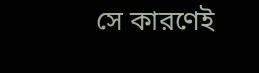সে কারণেই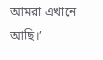আমরা এখানে আছি।’